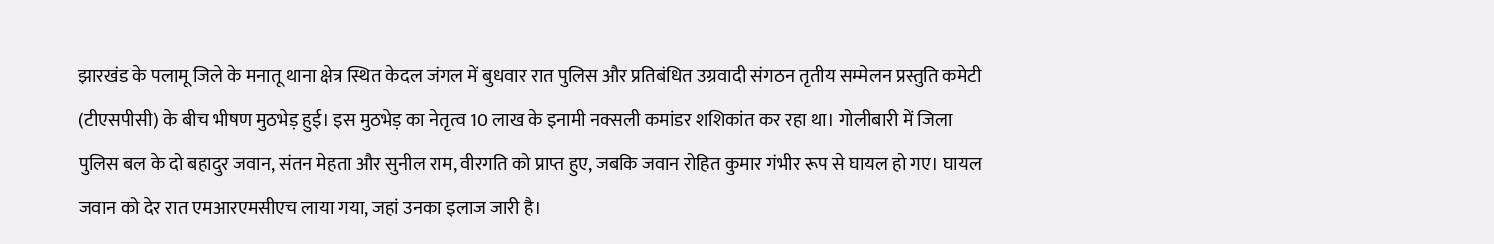झारखंड के पलामू जिले के मनातू थाना क्षेत्र स्थित केदल जंगल में बुधवार रात पुलिस और प्रतिबंधित उग्रवादी संगठन तृतीय सम्मेलन प्रस्तुति कमेटी (टीएसपीसी) के बीच भीषण मुठभेड़ हुई। इस मुठभेड़ का नेतृत्व 10 लाख के इनामी नक्सली कमांडर शशिकांत कर रहा था। गोलीबारी में जिला पुलिस बल के दो बहादुर जवान, संतन मेहता और सुनील राम, वीरगति को प्राप्त हुए, जबकि जवान रोहित कुमार गंभीर रूप से घायल हो गए। घायल जवान को देर रात एमआरएमसीएच लाया गया, जहां उनका इलाज जारी है।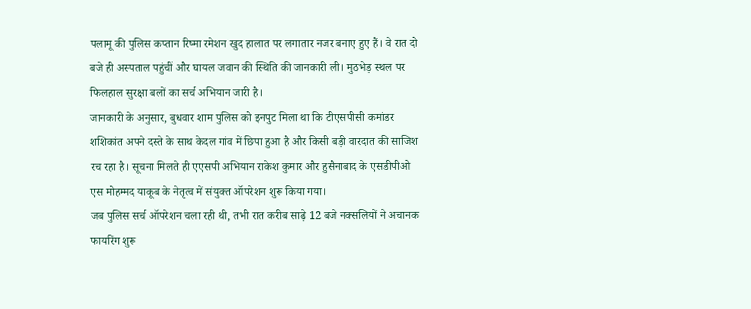पलामू की पुलिस कप्तान रिष्मा रमेशन खुद हालात पर लगातार नजर बनाए हुए हैं। वे रात दो बजे ही अस्पताल पहुंचीं और घायल जवान की स्थिति की जानकारी ली। मुठभेड़ स्थल पर फिलहाल सुरक्षा बलों का सर्च अभियान जारी है।
जानकारी के अनुसार, बुधवार शाम पुलिस को इनपुट मिला था कि टीएसपीसी कमांडर शशिकांत अपने दस्ते के साथ केदल गांव में छिपा हुआ है और किसी बड़ी वारदात की साजिश रच रहा है। सूचना मिलते ही एएसपी अभियान राकेश कुमार और हुसैनाबाद के एसडीपीओ एस मोहम्मद याकूब के नेतृत्व में संयुक्त ऑपरेशन शुरू किया गया।
जब पुलिस सर्च ऑपरेशन चला रही थी, तभी रात करीब साढ़े 12 बजे नक्सलियों ने अचानक फायरिंग शुरू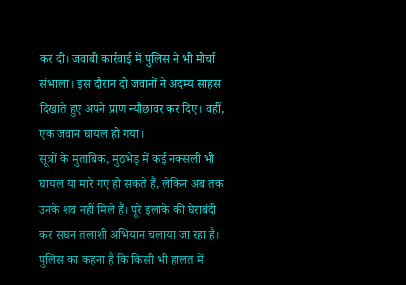कर दी। जवाबी कार्रवाई में पुलिस ने भी मोर्चा संभाला। इस दौरान दो जवानों ने अदम्य साहस दिखाते हुए अपने प्राण न्यौछावर कर दिए। वहीं, एक जवान घायल हो गया।
सूत्रों के मुताबिक, मुठभेड़ में कई नक्सली भी घायल या मारे गए हो सकते हैं, लेकिन अब तक उनके शव नहीं मिले हैं। पूरे इलाके की घेराबंदी कर सघन तलाशी अभियान चलाया जा रहा है। पुलिस का कहना है कि किसी भी हालत में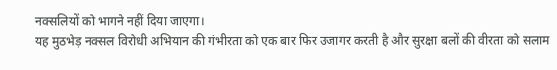नक्सलियों को भागने नहीं दिया जाएगा।
यह मुठभेड़ नक्सल विरोधी अभियान की गंभीरता को एक बार फिर उजागर करती है और सुरक्षा बलों की वीरता को सलाम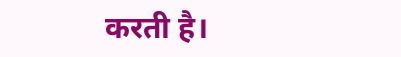करती है।